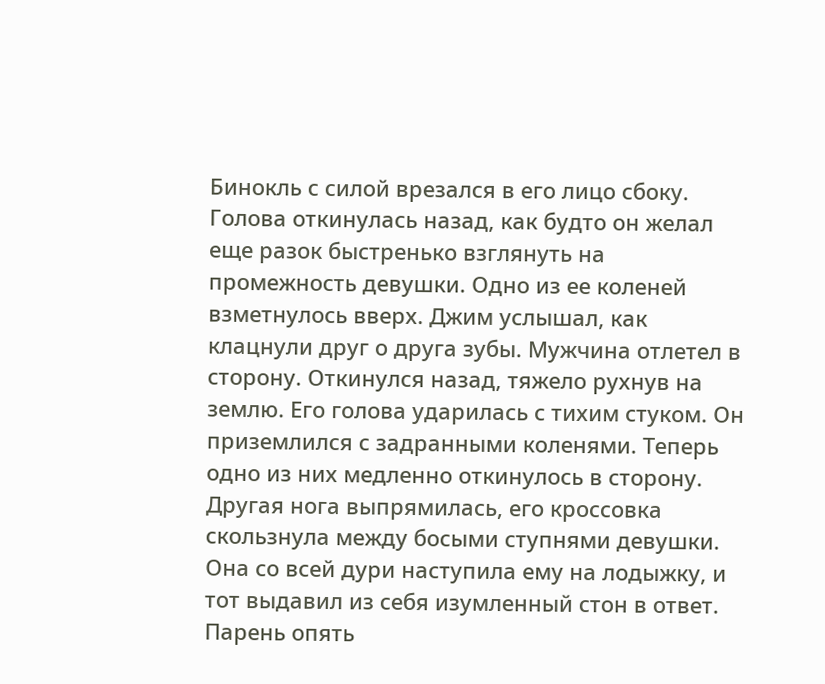Бинокль с силой врезался в его лицо сбоку. Голова откинулась назад, как будто он желал еще разок быстренько взглянуть на промежность девушки. Одно из ее коленей взметнулось вверх. Джим услышал, как клацнули друг о друга зубы. Мужчина отлетел в сторону. Откинулся назад, тяжело рухнув на землю. Его голова ударилась с тихим стуком. Он приземлился с задранными коленями. Теперь одно из них медленно откинулось в сторону. Другая нога выпрямилась, его кроссовка скользнула между босыми ступнями девушки. Она со всей дури наступила ему на лодыжку, и тот выдавил из себя изумленный стон в ответ.
Парень опять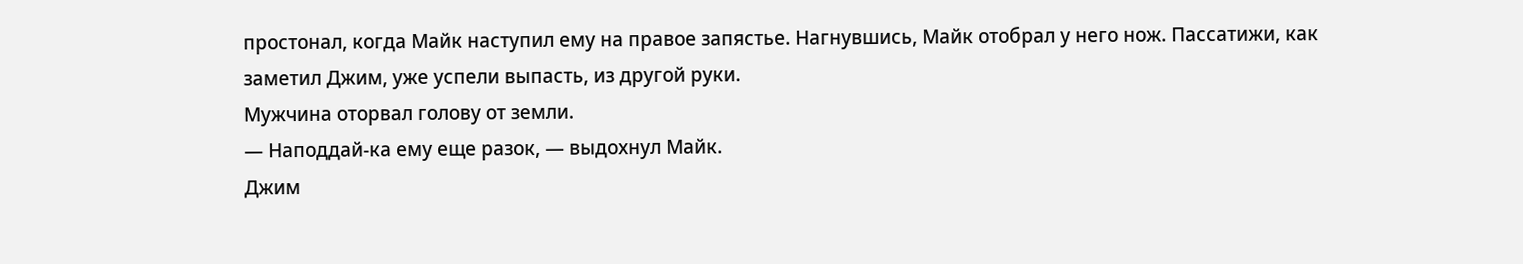простонал, когда Майк наступил ему на правое запястье. Нагнувшись, Майк отобрал у него нож. Пассатижи, как заметил Джим, уже успели выпасть, из другой руки.
Мужчина оторвал голову от земли.
— Наподдай-ка ему еще разок, — выдохнул Майк.
Джим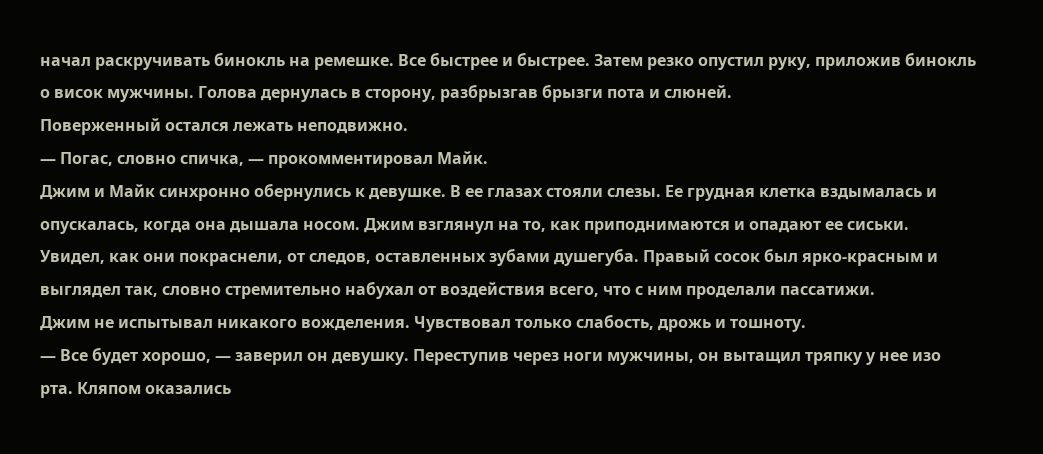начал раскручивать бинокль на ремешке. Все быстрее и быстрее. Затем резко опустил руку, приложив бинокль о висок мужчины. Голова дернулась в сторону, разбрызгав брызги пота и слюней.
Поверженный остался лежать неподвижно.
— Погас, словно спичка, — прокомментировал Майк.
Джим и Майк синхронно обернулись к девушке. В ее глазах стояли слезы. Ее грудная клетка вздымалась и опускалась, когда она дышала носом. Джим взглянул на то, как приподнимаются и опадают ее сиськи. Увидел, как они покраснели, от следов, оставленных зубами душегуба. Правый сосок был ярко-красным и выглядел так, словно стремительно набухал от воздействия всего, что с ним проделали пассатижи.
Джим не испытывал никакого вожделения. Чувствовал только слабость, дрожь и тошноту.
— Все будет хорошо, — заверил он девушку. Переступив через ноги мужчины, он вытащил тряпку у нее изо рта. Кляпом оказались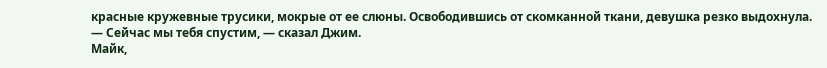красные кружевные трусики, мокрые от ее слюны. Освободившись от скомканной ткани, девушка резко выдохнула.
— Сейчас мы тебя спустим, — сказал Джим.
Майк,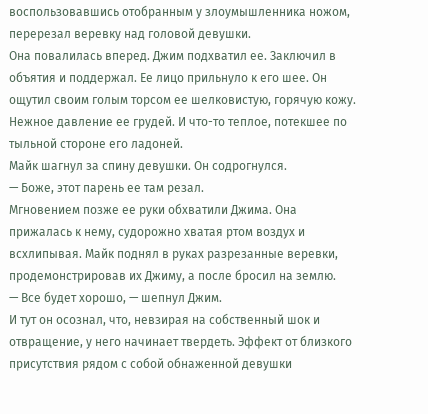воспользовавшись отобранным у злоумышленника ножом, перерезал веревку над головой девушки.
Она повалилась вперед. Джим подхватил ее. Заключил в объятия и поддержал. Ее лицо прильнуло к его шее. Он ощутил своим голым торсом ее шелковистую, горячую кожу. Нежное давление ее грудей. И что-то теплое, потекшее по тыльной стороне его ладоней.
Майк шагнул за спину девушки. Он содрогнулся.
— Боже, этот парень ее там резал.
Мгновением позже ее руки обхватили Джима. Она прижалась к нему, судорожно хватая ртом воздух и всхлипывая. Майк поднял в руках разрезанные веревки, продемонстрировав их Джиму, а после бросил на землю.
— Все будет хорошо, — шепнул Джим.
И тут он осознал, что, невзирая на собственный шок и отвращение, у него начинает твердеть. Эффект от близкого присутствия рядом с собой обнаженной девушки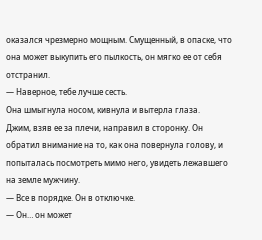оказался чрезмерно мощным. Смущенный, в опаске, что она может выкупить его пылкость, он мягко ее от себя отстранил.
— Наверное, тебе лучше сесть.
Она шмыгнула носом, кивнула и вытерла глаза.
Джим, взяв ее за плечи, направил в сторонку. Он обратил внимание на то, как она повернула голову, и попыталась посмотреть мимо него, увидеть лежавшего на земле мужчину.
— Все в порядке. Он в отключке.
— Он… он может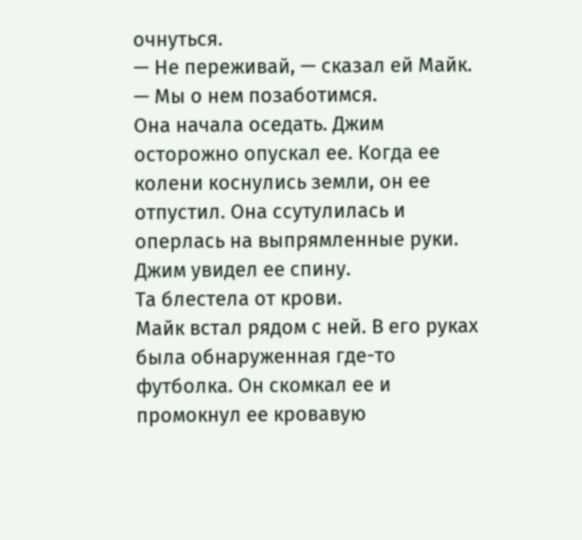очнуться.
— Не переживай, — сказал ей Майк. — Мы о нем позаботимся.
Она начала оседать. Джим осторожно опускал ее. Когда ее колени коснулись земли, он ее отпустил. Она ссутулилась и оперлась на выпрямленные руки.
Джим увидел ее спину.
Та блестела от крови.
Майк встал рядом с ней. В его руках была обнаруженная где-то футболка. Он скомкал ее и промокнул ее кровавую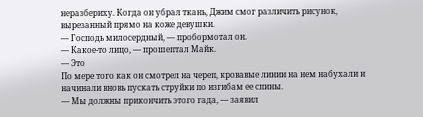неразбериху. Когда он убрал ткань, Джим смог различить рисунок, вырезанный прямо на коже девушки.
— Господь милосердный, — пробормотал он.
— Какое-то лицо, — прошептал Майк.
— Это
По мере того как он смотрел на череп, кровавые линии на нем набухали и начинали вновь пускать струйки по изгибам ее спины.
— Мы должны прикончить этого гада, — заявил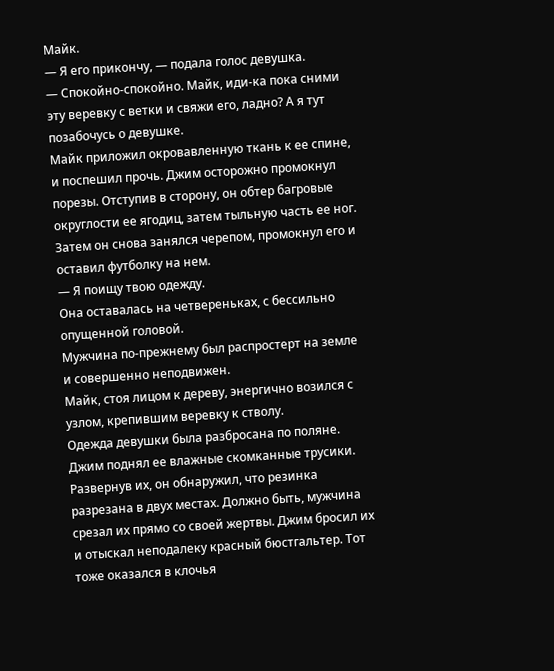Майк.
— Я его прикончу, — подала голос девушка.
— Спокойно-спокойно. Майк, иди-ка пока сними эту веревку с ветки и свяжи его, ладно? А я тут позабочусь о девушке.
Майк приложил окровавленную ткань к ее спине, и поспешил прочь. Джим осторожно промокнул порезы. Отступив в сторону, он обтер багровые округлости ее ягодиц, затем тыльную часть ее ног. Затем он снова занялся черепом, промокнул его и оставил футболку на нем.
— Я поищу твою одежду.
Она оставалась на четвереньках, с бессильно опущенной головой.
Мужчина по-прежнему был распростерт на земле и совершенно неподвижен.
Майк, стоя лицом к дереву, энергично возился с узлом, крепившим веревку к стволу.
Одежда девушки была разбросана по поляне. Джим поднял ее влажные скомканные трусики. Развернув их, он обнаружил, что резинка разрезана в двух местах. Должно быть, мужчина срезал их прямо со своей жертвы. Джим бросил их и отыскал неподалеку красный бюстгальтер. Тот тоже оказался в клочья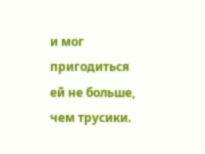и мог пригодиться ей не больше, чем трусики.